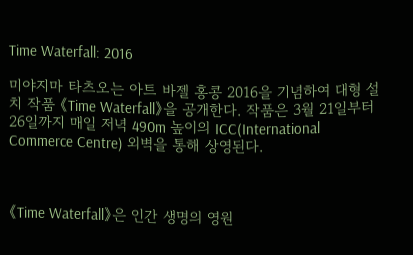Time Waterfall: 2016

미야지마 타츠오는 아트 바젤 홍콩 2016을 기념하여 대형 설치 작품 《Time Waterfall》을 공개한다. 작품은 3월 21일부터 26일까지 매일 저녁 490m 높이의 ICC(International Commerce Centre) 외벽을 통해 상영된다.



《Time Waterfall》은 인간 생명의 영원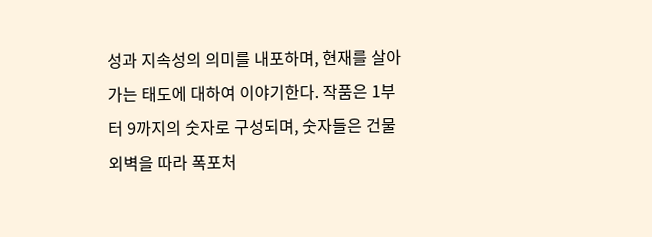성과 지속성의 의미를 내포하며, 현재를 살아가는 태도에 대하여 이야기한다. 작품은 1부터 9까지의 숫자로 구성되며, 숫자들은 건물 외벽을 따라 폭포처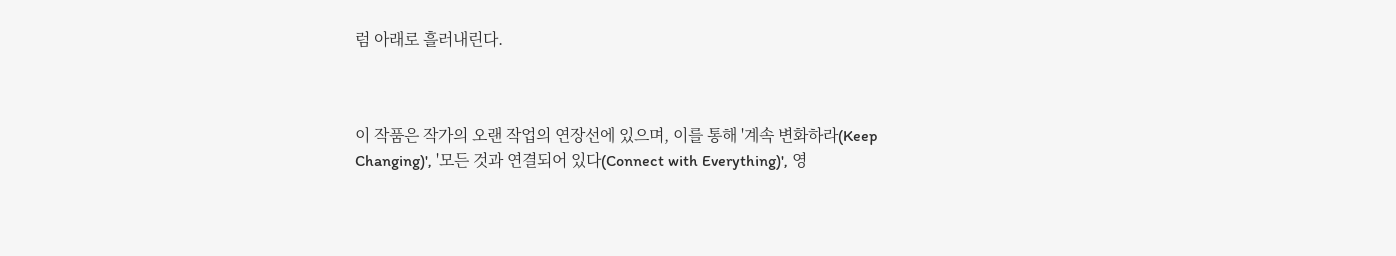럼 아래로 흘러내린다.



이 작품은 작가의 오랜 작업의 연장선에 있으며, 이를 통해 '계속 변화하라(Keep Changing)', '모든 것과 연결되어 있다(Connect with Everything)', 영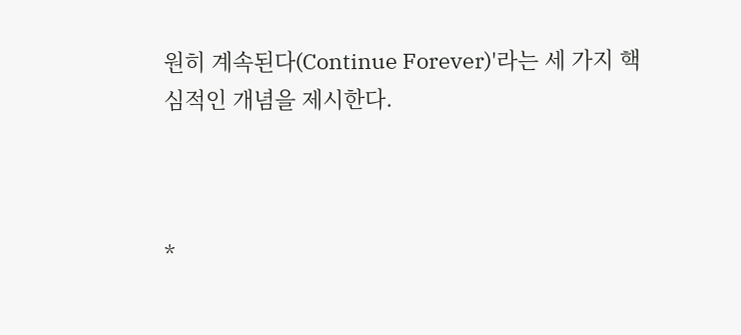원히 계속된다(Continue Forever)'라는 세 가지 핵심적인 개념을 제시한다.



*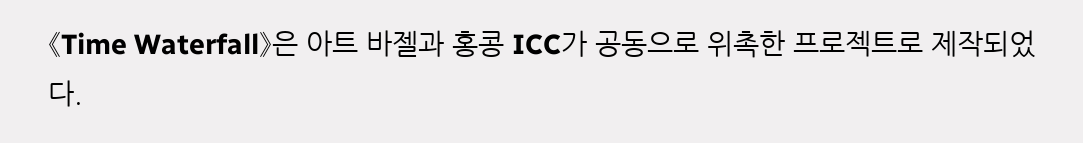《Time Waterfall》은 아트 바젤과 홍콩 ICC가 공동으로 위촉한 프로젝트로 제작되었다.